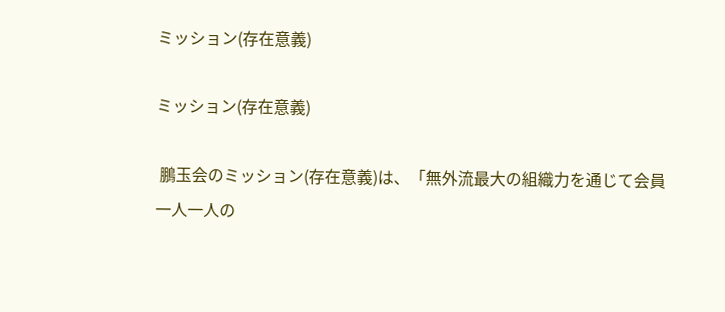ミッション(存在意義)

ミッション(存在意義)

 鵬玉会のミッション(存在意義)は、「無外流最大の組織力を通じて会員一人一人の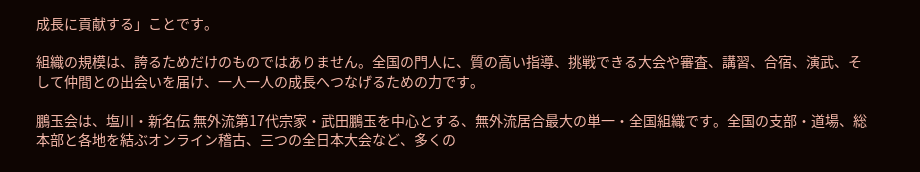成長に貢献する」ことです。

組織の規模は、誇るためだけのものではありません。全国の門人に、質の高い指導、挑戦できる大会や審査、講習、合宿、演武、そして仲間との出会いを届け、一人一人の成長へつなげるための力です。

鵬玉会は、塩川・新名伝 無外流第17代宗家・武田鵬玉を中心とする、無外流居合最大の単一・全国組織です。全国の支部・道場、総本部と各地を結ぶオンライン稽古、三つの全日本大会など、多くの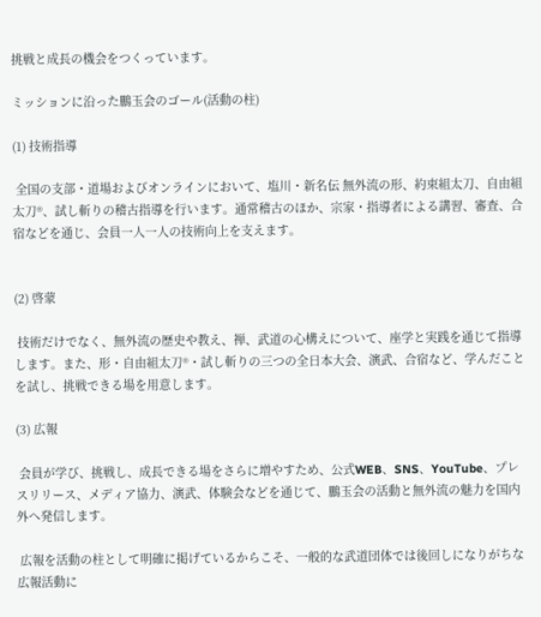挑戦と成長の機会をつくっています。

ミッションに沿った鵬玉会のゴール(活動の柱)

(1) 技術指導

 全国の支部・道場およびオンラインにおいて、塩川・新名伝 無外流の形、約束組太刀、自由組太刀®、試し斬りの稽古指導を行います。通常稽古のほか、宗家・指導者による講習、審査、合宿などを通じ、会員一人一人の技術向上を支えます。


(2) 啓蒙

 技術だけでなく、無外流の歴史や教え、禅、武道の心構えについて、座学と実践を通じて指導します。また、形・自由組太刀®・試し斬りの三つの全日本大会、演武、合宿など、学んだことを試し、挑戦できる場を用意します。

(3) 広報

 会員が学び、挑戦し、成長できる場をさらに増やすため、公式WEB、SNS、YouTube、プレスリリース、メディア協力、演武、体験会などを通じて、鵬玉会の活動と無外流の魅力を国内外へ発信します。

 広報を活動の柱として明確に掲げているからこそ、一般的な武道団体では後回しになりがちな広報活動に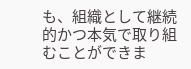も、組織として継続的かつ本気で取り組むことができま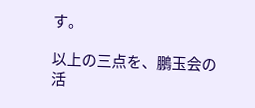す。

以上の三点を、鵬玉会の活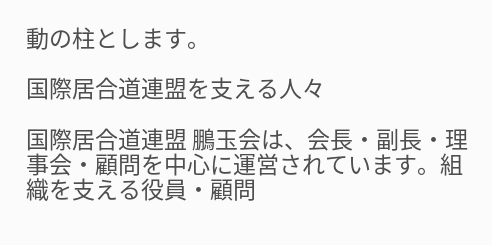動の柱とします。

国際居合道連盟を支える人々

国際居合道連盟 鵬玉会は、会長・副長・理事会・顧問を中心に運営されています。組織を支える役員・顧問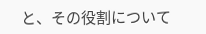と、その役割について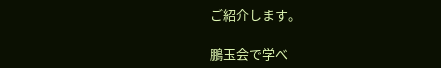ご紹介します。

鵬玉会で学べ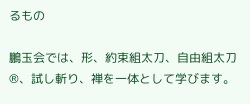るもの

鵬玉会では、形、約束組太刀、自由組太刀®、試し斬り、禅を一体として学びます。